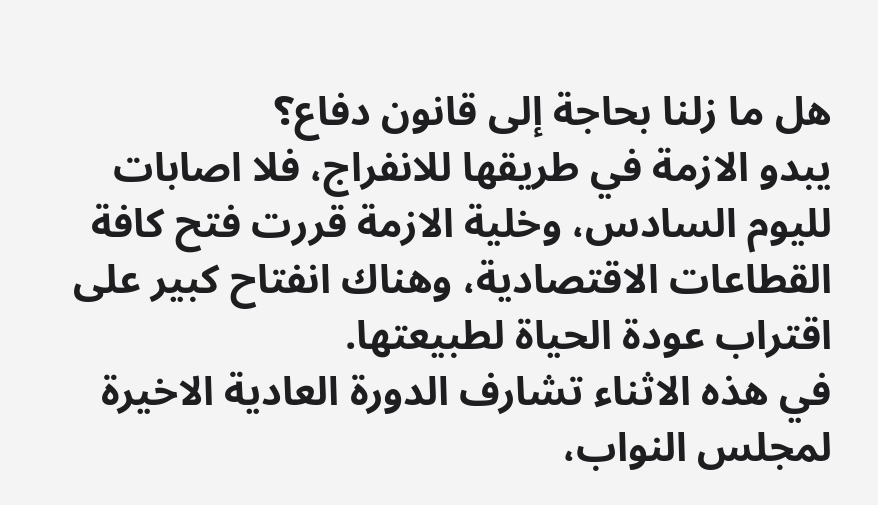هل ما زلنا بحاجة إلى قانون دفاع؟
يبدو الازمة في طريقها للانفراج، فلا اصابات لليوم السادس، وخلية الازمة قررت فتح كافة القطاعات الاقتصادية، وهناك انفتاح كبير على اقتراب عودة الحياة لطبيعتها.
في هذه الاثناء تشارف الدورة العادية الاخيرة لمجلس النواب،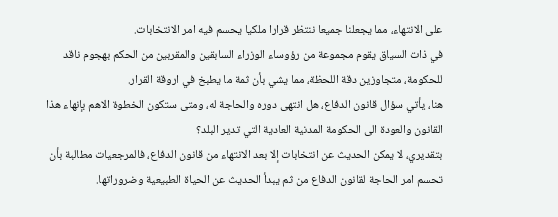على الانتهاء، مما يجعلنا جميعا ننتظر قرارا ملكيا يحسم فيه امر الانتخابات.
في ذات السياق يقوم مجموعة من رؤوساء الوزراء السابقين والمقربين من الحكم بهجوم ناقد للحكومة، متجاوزين دقة اللحظة، مما يشي بأن ثمة ما يطبخ في اروقة القرار.
هنا، يأتي سؤال قانون الدفاع، هل انتهى دوره والحاجة له، ومتى ستكون الخطوة الاهم بإنهاء هذا القانون والعودة الى الحكومة المدنية العادية التي تدير البلد؟
بتقديري، لا يمكن الحديث عن انتخابات إلا بعد الانتهاء من قانون الدفاع، فالمرجعيات مطالبة بأن تحسم امر الحاجة لقانون الدفاع من ثم يبدأ الحديث عن الحياة الطبيعية وضروراتها.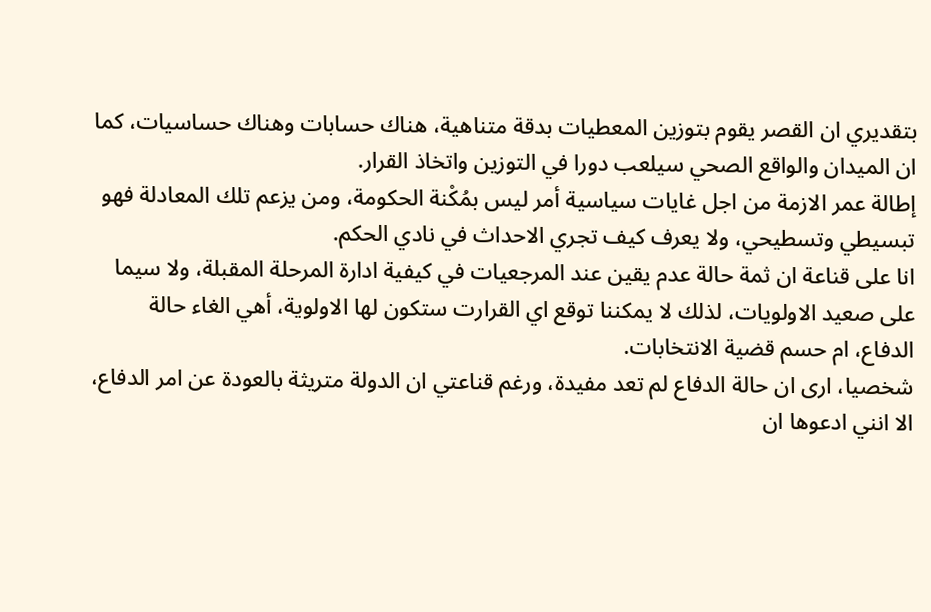بتقديري ان القصر يقوم بتوزين المعطيات بدقة متناهية، هناك حسابات وهناك حساسيات، كما ان الميدان والواقع الصحي سيلعب دورا في التوزين واتخاذ القرار.
إطالة عمر الازمة من اجل غايات سياسية أمر ليس بمُكْنة الحكومة، ومن يزعم تلك المعادلة فهو تبسيطي وتسطيحي، ولا يعرف كيف تجري الاحداث في نادي الحكم.
انا على قناعة ان ثمة حالة عدم يقين عند المرجعيات في كيفية ادارة المرحلة المقبلة، ولا سيما على صعيد الاولويات، لذلك لا يمكننا توقع اي القرارت ستكون لها الاولوية، أهي الغاء حالة الدفاع، ام حسم قضية الانتخابات.
شخصيا، ارى ان حالة الدفاع لم تعد مفيدة، ورغم قناعتي ان الدولة متريثة بالعودة عن امر الدفاع، الا انني ادعوها ان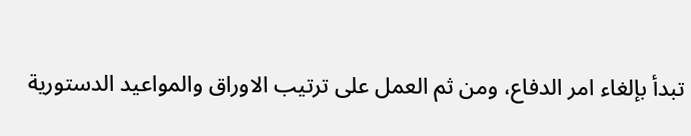تبدأ بإلغاء امر الدفاع، ومن ثم العمل على ترتيب الاوراق والمواعيد الدستورية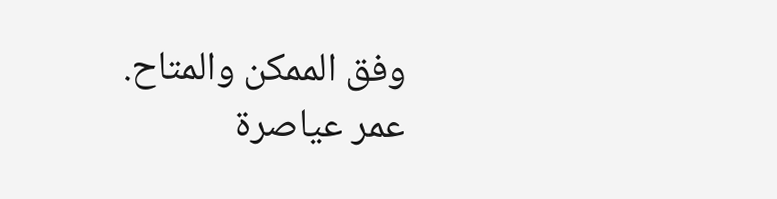وفق الممكن والمتاح.
عمر عياصرة